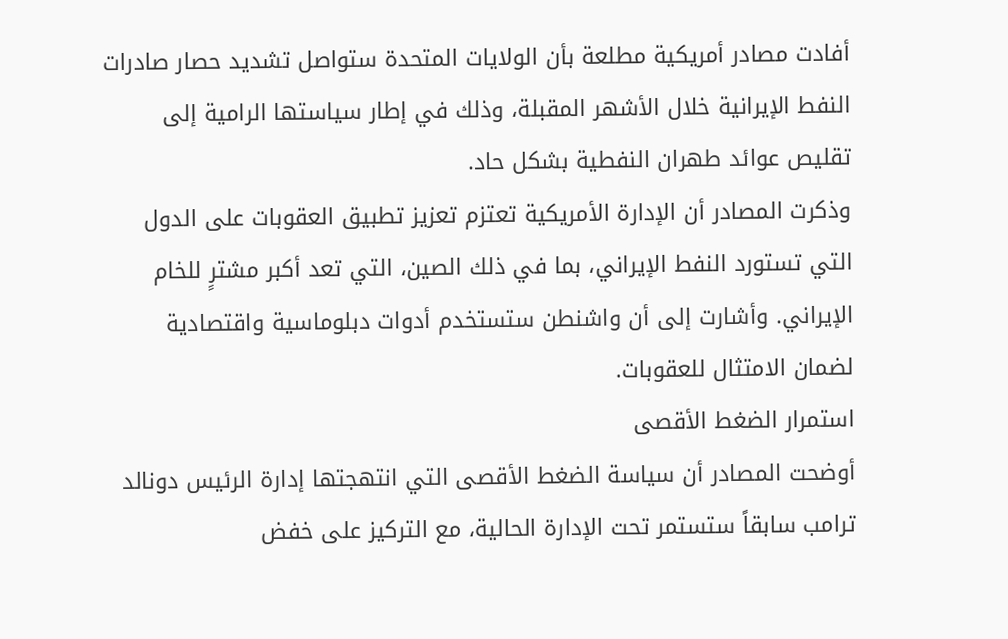أفادت مصادر أمريكية مطلعة بأن الولايات المتحدة ستواصل تشديد حصار صادرات النفط الإيرانية خلال الأشهر المقبلة، وذلك في إطار سياستها الرامية إلى تقليص عوائد طهران النفطية بشكل حاد.
وذكرت المصادر أن الإدارة الأمريكية تعتزم تعزيز تطبيق العقوبات على الدول التي تستورد النفط الإيراني، بما في ذلك الصين، التي تعد أكبر مشترٍ للخام الإيراني. وأشارت إلى أن واشنطن ستستخدم أدوات دبلوماسية واقتصادية لضمان الامتثال للعقوبات.
استمرار الضغط الأقصى
أوضحت المصادر أن سياسة الضغط الأقصى التي انتهجتها إدارة الرئيس دونالد ترامب سابقاً ستستمر تحت الإدارة الحالية، مع التركيز على خفض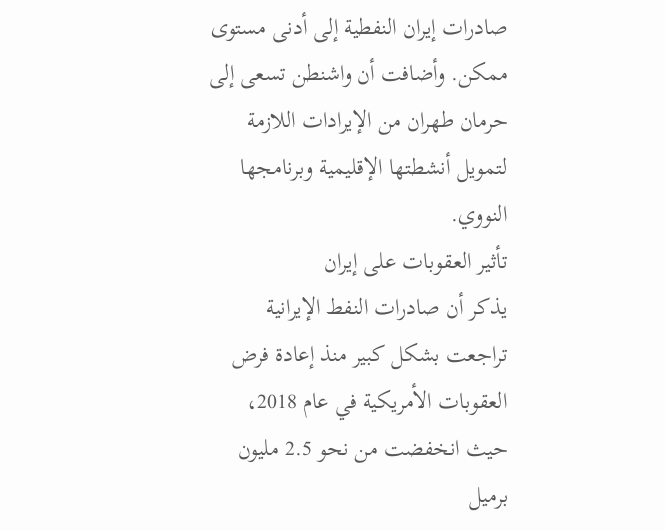صادرات إيران النفطية إلى أدنى مستوى ممكن. وأضافت أن واشنطن تسعى إلى حرمان طهران من الإيرادات اللازمة لتمويل أنشطتها الإقليمية وبرنامجها النووي.
تأثير العقوبات على إيران
يذكر أن صادرات النفط الإيرانية تراجعت بشكل كبير منذ إعادة فرض العقوبات الأمريكية في عام 2018، حيث انخفضت من نحو 2.5 مليون برميل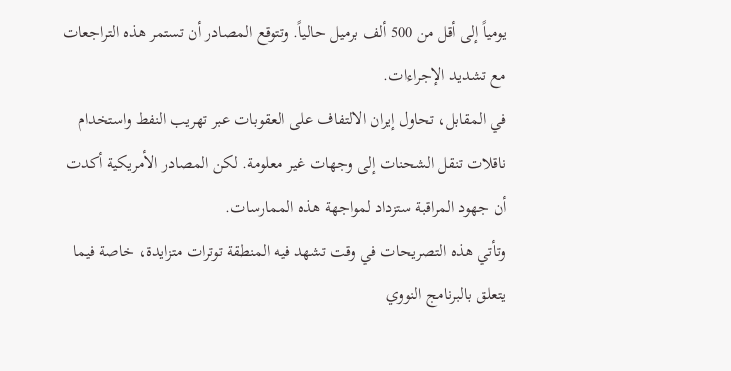يومياً إلى أقل من 500 ألف برميل حالياً. وتتوقع المصادر أن تستمر هذه التراجعات مع تشديد الإجراءات.
في المقابل، تحاول إيران الالتفاف على العقوبات عبر تهريب النفط واستخدام ناقلات تنقل الشحنات إلى وجهات غير معلومة. لكن المصادر الأمريكية أكدت أن جهود المراقبة ستزداد لمواجهة هذه الممارسات.
وتأتي هذه التصريحات في وقت تشهد فيه المنطقة توترات متزايدة، خاصة فيما يتعلق بالبرنامج النووي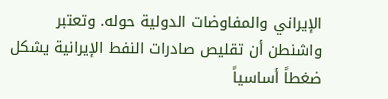الإيراني والمفاوضات الدولية حوله. وتعتبر واشنطن أن تقليص صادرات النفط الإيرانية يشكل ضغطاً أساسياً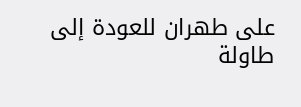على طهران للعودة إلى طاولة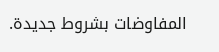المفاوضات بشروط جديدة.